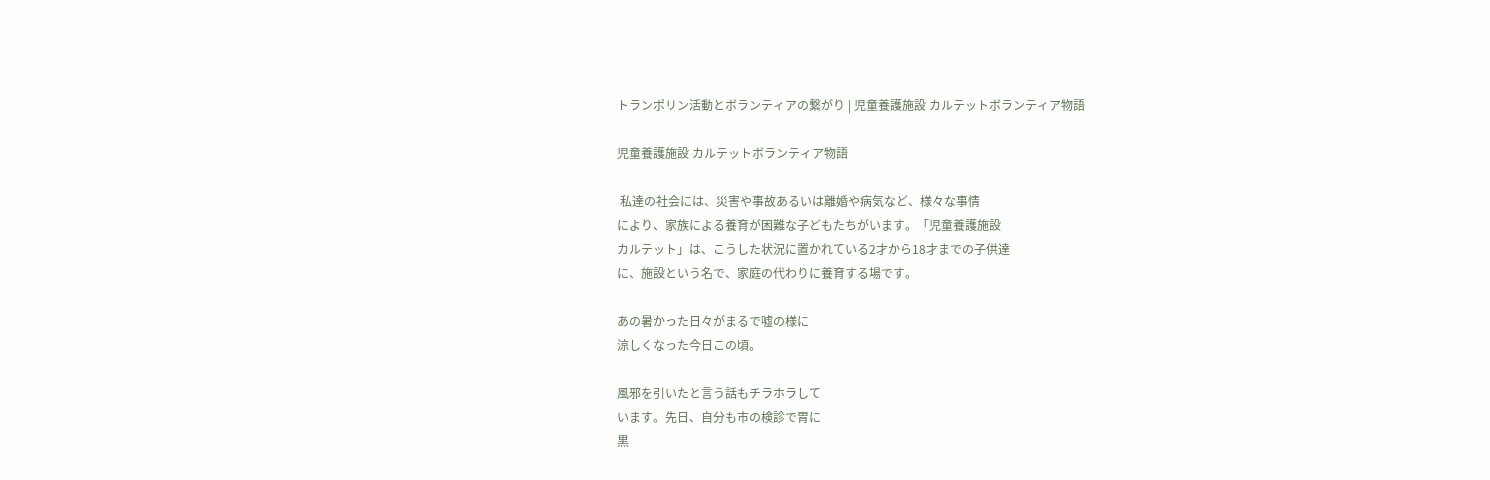トランポリン活動とボランティアの繋がり | 児童養護施設 カルテットボランティア物語

児童養護施設 カルテットボランティア物語

 私達の社会には、災害や事故あるいは離婚や病気など、様々な事情
により、家族による養育が困難な子どもたちがいます。「児童養護施設
カルテット」は、こうした状況に置かれている2才から18才までの子供達
に、施設という名で、家庭の代わりに養育する場です。

あの暑かった日々がまるで嘘の様に
涼しくなった今日この頃。

風邪を引いたと言う話もチラホラして
います。先日、自分も市の検診で胃に
黒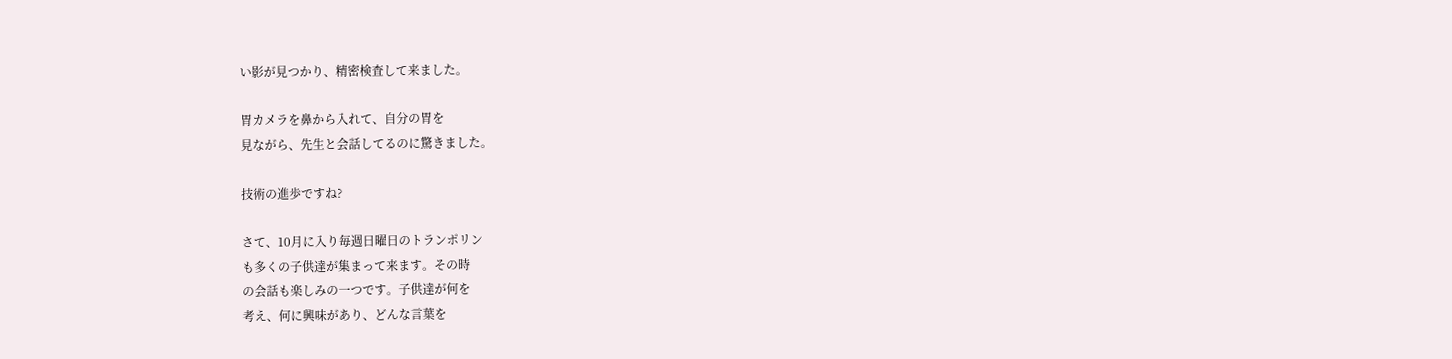い影が見つかり、精密検査して来ました。

胃カメラを鼻から入れて、自分の胃を
見ながら、先生と会話してるのに驚きました。

技術の進歩ですね?

さて、10月に入り毎週日曜日のトランポリン
も多くの子供達が集まって来ます。その時
の会話も楽しみの一つです。子供達が何を
考え、何に興味があり、どんな言葉を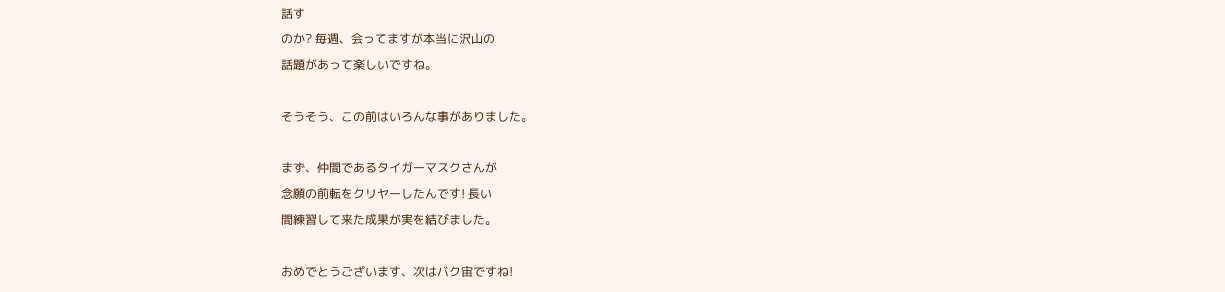話す
のか? 毎週、会ってますが本当に沢山の
話題があって楽しいですね。

そうそう、この前はいろんな事がありました。

まず、仲間であるタイガーマスクさんが
念願の前転をクリヤーしたんです! 長い
間練習して来た成果が実を結びました。

おめでとうございます、次はバク宙ですね!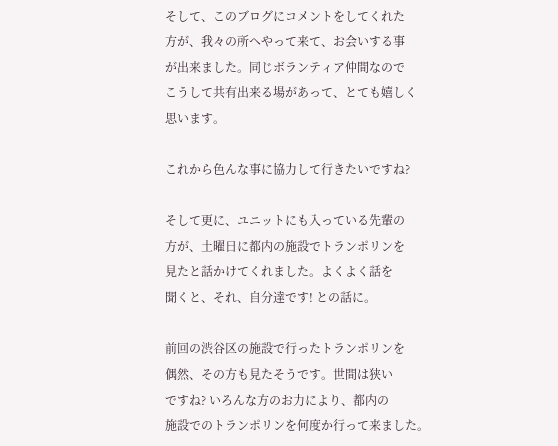そして、このブログにコメントをしてくれた
方が、我々の所へやって来て、お会いする事
が出来ました。同じボランティア仲間なので
こうして共有出来る場があって、とても嬉しく
思います。

これから色んな事に協力して行きたいですね?

そして更に、ユニットにも入っている先輩の
方が、土曜日に都内の施設でトランポリンを
見たと話かけてくれました。よくよく話を
聞くと、それ、自分達です! との話に。

前回の渋谷区の施設で行ったトランポリンを
偶然、その方も見たそうです。世間は狭い
ですね? いろんな方のお力により、都内の
施設でのトランポリンを何度か行って来ました。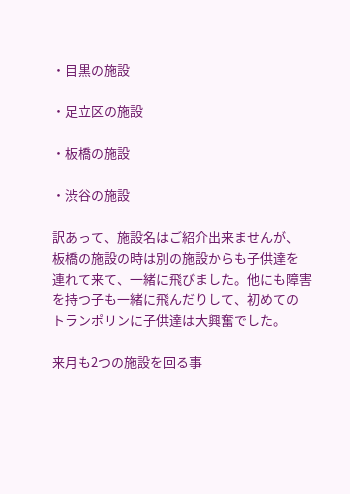・目黒の施設

・足立区の施設

・板橋の施設

・渋谷の施設

訳あって、施設名はご紹介出来ませんが、
板橋の施設の時は別の施設からも子供達を
連れて来て、一緒に飛びました。他にも障害
を持つ子も一緒に飛んだりして、初めての
トランポリンに子供達は大興奮でした。

来月も2つの施設を回る事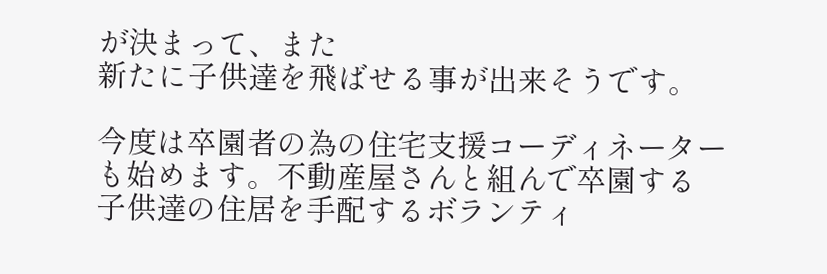が決まって、また
新たに子供達を飛ばせる事が出来そうです。

今度は卒園者の為の住宅支援コーディネーター
も始めます。不動産屋さんと組んで卒園する
子供達の住居を手配するボランティ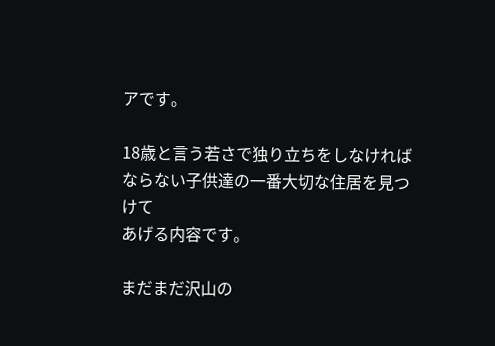アです。

18歳と言う若さで独り立ちをしなければ
ならない子供達の一番大切な住居を見つけて
あげる内容です。

まだまだ沢山の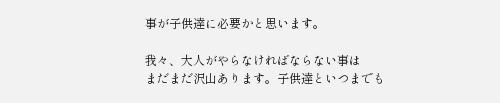事が子供達に必要かと思います。

我々、大人がやらなければならない事は
まだまだ沢山あります。子供達といつまでも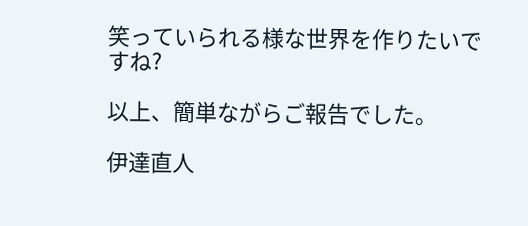笑っていられる様な世界を作りたいですね?

以上、簡単ながらご報告でした。

伊達直人